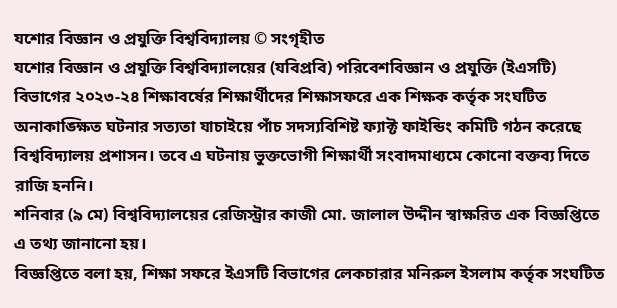যশোর বিজ্ঞান ও প্রযুক্তি বিশ্ববিদ্যালয় © সংগৃহীত
যশোর বিজ্ঞান ও প্রযুক্তি বিশ্ববিদ্যালয়ের (যবিপ্রবি) পরিবেশবিজ্ঞান ও প্রযুক্তি (ইএসটি) বিভাগের ২০২৩-২৪ শিক্ষাবর্ষের শিক্ষার্থীদের শিক্ষাসফরে এক শিক্ষক কর্তৃক সংঘটিত অনাকাঙ্ক্ষিত ঘটনার সত্যতা যাচাইয়ে পাঁচ সদস্যবিশিষ্ট ফ্যাক্ট ফাইন্ডিং কমিটি গঠন করেছে বিশ্ববিদ্যালয় প্রশাসন। তবে এ ঘটনায় ভুক্তভোগী শিক্ষার্থী সংবাদমাধ্যমে কোনো বক্তব্য দিতে রাজি হননি।
শনিবার (৯ মে) বিশ্ববিদ্যালয়ের রেজিস্ট্রার কাজী মো. জালাল উদ্দীন স্বাক্ষরিত এক বিজ্ঞপ্তিতে এ তথ্য জানানো হয়।
বিজ্ঞপ্তিতে বলা হয়, শিক্ষা সফরে ইএসটি বিভাগের লেকচারার মনিরুল ইসলাম কর্তৃক সংঘটিত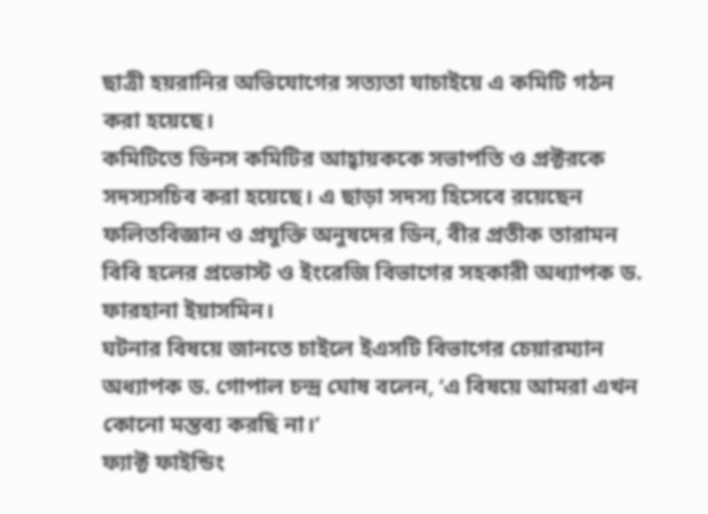ছাত্রী হয়রানির অভিযোগের সত্যতা যাচাইয়ে এ কমিটি গঠন করা হয়েছে।
কমিটিতে ডিনস কমিটির আহ্বায়ককে সভাপতি ও প্রক্টরকে সদস্যসচিব করা হয়েছে। এ ছাড়া সদস্য হিসেবে রয়েছেন ফলিতবিজ্ঞান ও প্রযুক্তি অনুষদের ডিন, বীর প্রতীক তারামন বিবি হলের প্রভোস্ট ও ইংরেজি বিভাগের সহকারী অধ্যাপক ড. ফারহানা ইয়াসমিন।
ঘটনার বিষয়ে জানতে চাইলে ইএসটি বিভাগের চেয়ারম্যান অধ্যাপক ড. গোপাল চন্দ্র ঘোষ বলেন, ‘এ বিষয়ে আমরা এখন কোনো মন্তব্য করছি না।’
ফ্যাক্ট ফাইন্ডিং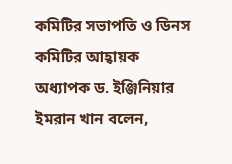কমিটির সভাপতি ও ডিনস কমিটির আহ্বায়ক অধ্যাপক ড. ইঞ্জিনিয়ার ইমরান খান বলেন,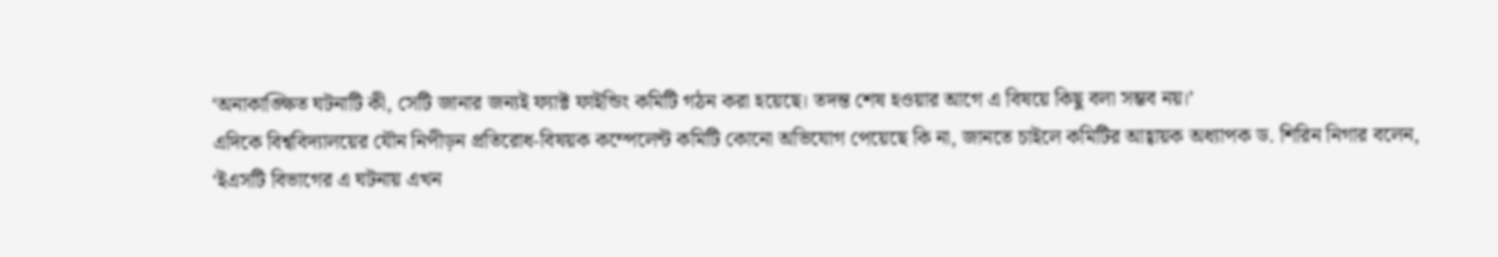‘অনাকাঙ্ক্ষিত ঘটনাটি কী, সেটি জানার জন্যই ফ্যাক্ট ফাইন্ডিং কমিটি গঠন করা হয়েছে। তদন্ত শেষ হওয়ার আগে এ বিষয়ে কিছু বলা সম্ভব নয়।’
এদিকে বিশ্ববিদ্যালয়ের যৌন নিপীড়ন প্রতিরোধ-বিষয়ক কম্পেলেন্ট কমিটি কোনো অভিযোগ পেয়েছে কি না, জানতে চাইলে কমিটির আহ্বায়ক অধ্যাপক ড. শিরিন নিগার বলেন, ‘ইএসটি বিভাগের এ ঘটনায় এখন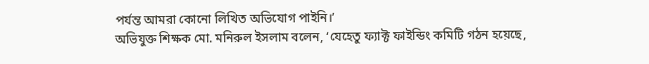পর্যন্ত আমরা কোনো লিখিত অভিযোগ পাইনি।’
অভিযুক্ত শিক্ষক মো. মনিরুল ইসলাম বলেন, ‘যেহেতু ফ্যাক্ট ফাইন্ডিং কমিটি গঠন হয়েছে,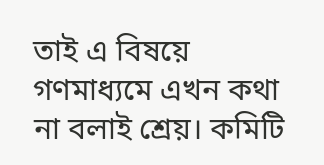তাই এ বিষয়ে গণমাধ্যমে এখন কথা না বলাই শ্রেয়। কমিটি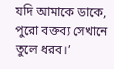যদি আমাকে ডাকে, পুরো বক্তব্য সেখানে তুলে ধরব।’